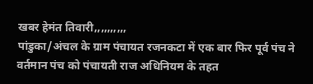खबर हेमंत तिवारी,,,,,,,,,,
पांडुका/अंचल के ग्राम पंचायत रजनकटा में एक बार फिर पूर्व पंच ने वर्तमान पंच को पंचायती राज अधिनियम के तहत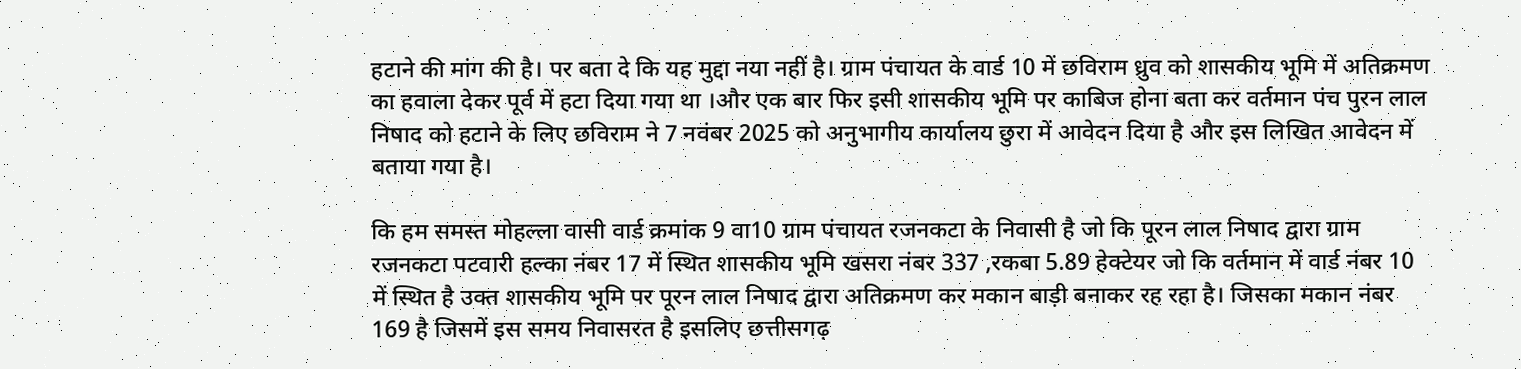हटाने की मांग की है। पर बता दे कि यह मुद्दा नया नहीं है। ग्राम पंचायत के वार्ड 10 में छविराम ध्रुव को शासकीय भूमि में अतिक्रमण का हवाला देकर पूर्व में हटा दिया गया था ।और एक बार फिर इसी शासकीय भूमि पर काबिज होना बता कर वर्तमान पंच पुरन लाल निषाद को हटाने के लिए छविराम ने 7 नवंबर 2025 को अनुभागीय कार्यालय छुरा में आवेदन दिया है और इस लिखित आवेदन में बताया गया है।

कि हम समस्त मोहल्ला वासी वार्ड क्रमांक 9 वा10 ग्राम पंचायत रजनकटा के निवासी है जो कि पूरन लाल निषाद द्वारा ग्राम रजनकटा पटवारी हल्का नंबर 17 में स्थित शासकीय भूमि खसरा नंबर 337 ,रकबा 5.89 हेक्टेयर जो कि वर्तमान में वार्ड नंबर 10 में स्थित है उक्त शासकीय भूमि पर पूरन लाल निषाद द्वारा अतिक्रमण कर मकान बाड़ी बनाकर रह रहा है। जिसका मकान नंबर 169 है जिसमें इस समय निवासरत है इसलिए छत्तीसगढ़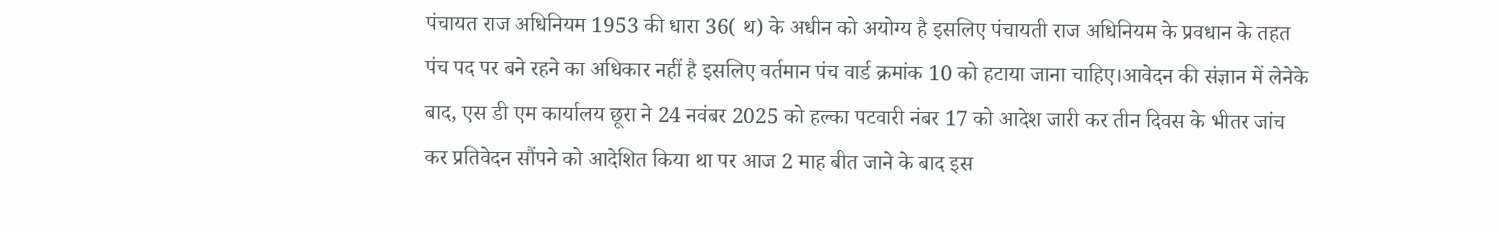पंचायत राज अधिनियम 1953 की धारा 36( थ) के अधीन को अयोग्य है इसलिए पंचायती राज अधिनियम के प्रवधान के तहत पंच पद पर बने रहने का अधिकार नहीं है इसलिए वर्तमान पंच वार्ड क्रमांक 10 को हटाया जाना चाहिए।आवेदन की संज्ञान में लेनेके बाद, एस डी एम कार्यालय छूरा ने 24 नवंबर 2025 को हल्का पटवारी नंबर 17 को आदेश जारी कर तीन दिवस के भीतर जांच कर प्रतिवेदन सौंपने को आदेशित किया था पर आज 2 माह बीत जाने के बाद इस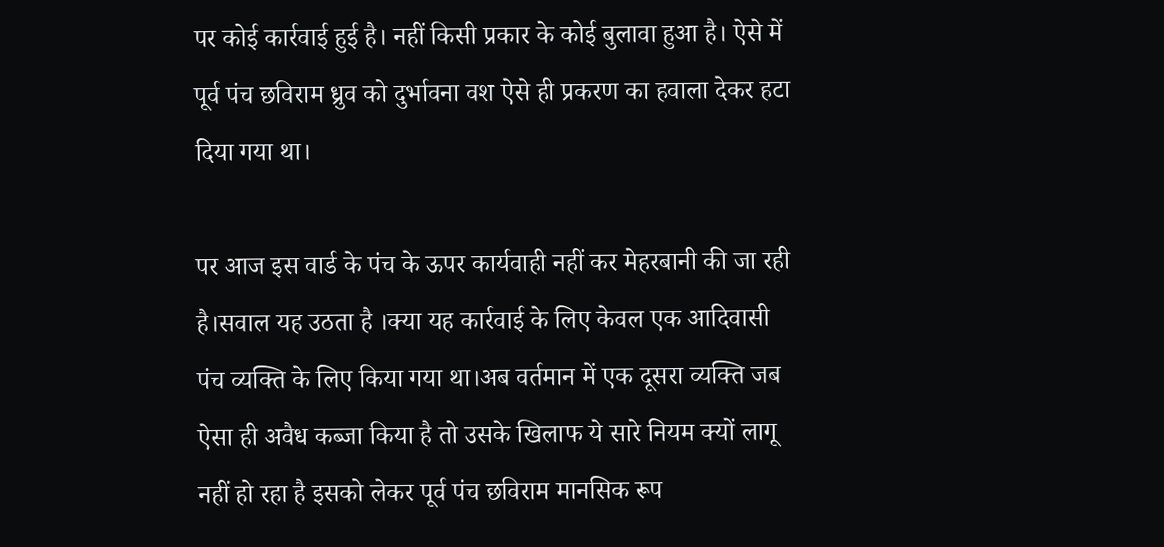पर कोई कार्रवाई हुई है। नहीं किसी प्रकार के कोई बुलावा हुआ है। ऐसे में पूर्व पंच छविराम ध्रुव को दुर्भावना वश ऐसे ही प्रकरण का हवाला देकर हटा दिया गया था।

पर आज इस वार्ड के पंच के ऊपर कार्यवाही नहीं कर मेहरबानी की जा रही है।सवाल यह उठता है ।क्या यह कार्रवाई के लिए केवल एक आदिवासी पंच व्यक्ति के लिए किया गया था।अब वर्तमान में एक दूसरा व्यक्ति जब ऐसा ही अवैध कब्जा किया है तो उसके खिलाफ ये सारे नियम क्यों लागू नहीं हो रहा है इसको लेकर पूर्व पंच छविराम मानसिक रूप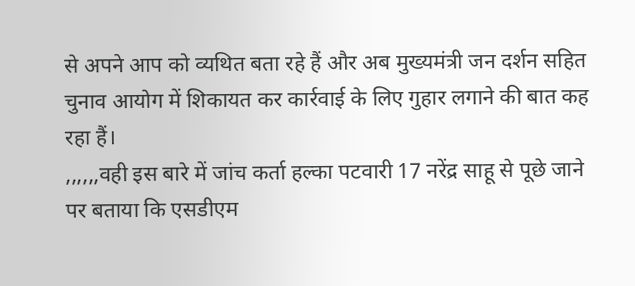से अपने आप को व्यथित बता रहे हैं और अब मुख्यमंत्री जन दर्शन सहित चुनाव आयोग में शिकायत कर कार्रवाई के लिए गुहार लगाने की बात कह रहा हैं।
,,,,,,वही इस बारे में जांच कर्ता हल्का पटवारी 17 नरेंद्र साहू से पूछे जाने पर बताया कि एसडीएम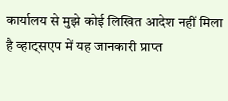कार्यालय से मुझे कोई लिखित आदेश नहीं मिला है व्हाट्सएप में यह जानकारी प्राप्त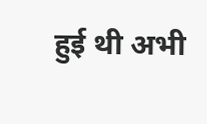हुई थी अभी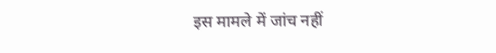इस मामले में जांच नहीं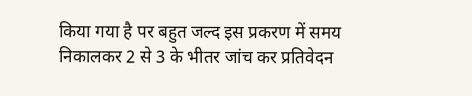किया गया है पर बहुत जल्द इस प्रकरण में समय निकालकर 2 से 3 के भीतर जांच कर प्रतिवेदन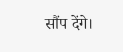सौंप देंगे।